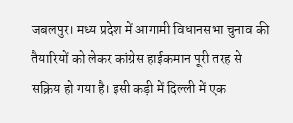जबलपुर। मध्य प्रदेश में आगामी विधानसभा चुनाव की तैयारियों को लेकर कांग्रेस हाईकमान पूरी तरह से सक्रिय हो गया है। इसी कड़ी में दिल्ली में एक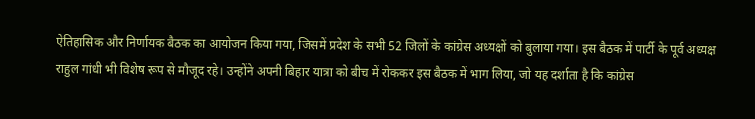ऐतिहासिक और निर्णायक बैठक का आयोजन किया गया, जिसमें प्रदेश के सभी 52 जिलों के कांग्रेस अध्यक्षों को बुलाया गया। इस बैठक में पार्टी के पूर्व अध्यक्ष राहुल गांधी भी विशेष रूप से मौजूद रहे। उन्होंने अपनी बिहार यात्रा को बीच में रोककर इस बैठक में भाग लिया, जो यह दर्शाता है कि कांग्रेस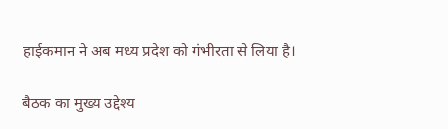हाईकमान ने अब मध्य प्रदेश को गंभीरता से लिया है।

बैठक का मुख्य उद्देश्य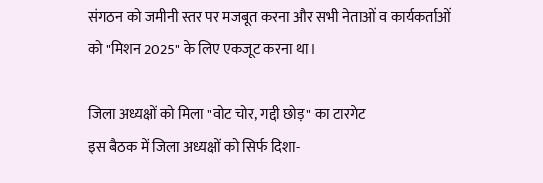संगठन को जमीनी स्तर पर मजबूत करना और सभी नेताओं व कार्यकर्ताओं को "मिशन 2025" के लिए एकजूट करना था।

जिला अध्यक्षों को मिला "वोट चोर, गद्दी छोड़" का टारगेट
इस बैठक में जिला अध्यक्षों को सिर्फ दिशा-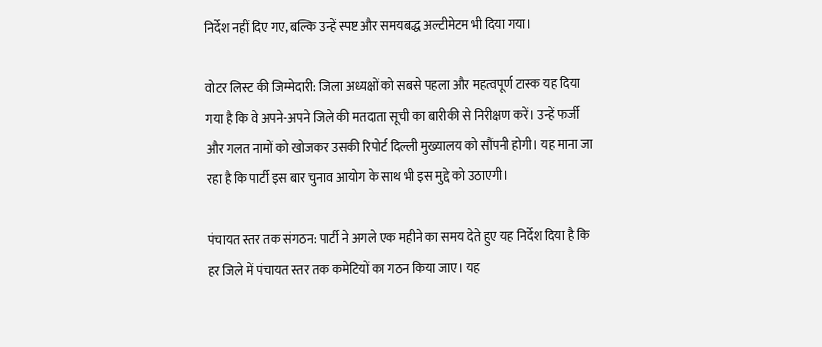निर्देश नहीं दिए गए, बल्कि उन्हें स्पष्ट और समयबद्ध अल्टीमेटम भी दिया गया।

वोटर लिस्ट की जिम्मेदारी: जिला अध्यक्षों को सबसे पहला और महत्वपूर्ण टास्क यह दिया गया है कि वे अपने-अपने जिले की मतदाता सूची का बारीकी से निरीक्षण करें। उन्हें फर्जी और गलत नामों को खोजकर उसकी रिपोर्ट दिल्ली मुख्यालय को सौंपनी होगी। यह माना जा रहा है कि पार्टी इस बार चुनाव आयोग के साथ भी इस मुद्दे को उठाएगी।

पंचायत स्तर तक संगठन: पार्टी ने अगले एक महीने का समय देते हुए यह निर्देश दिया है कि हर जिले में पंचायत स्तर तक कमेटियों का गठन किया जाए। यह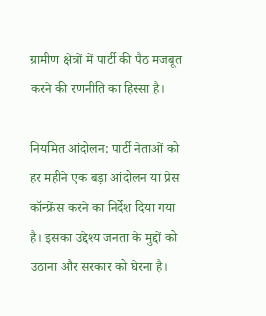ग्रामीण क्षेत्रों में पार्टी की पैठ मजबूत करने की रणनीति का हिस्सा है।

नियमित आंदोलन: पार्टी नेताओं को हर महीने एक बड़ा आंदोलन या प्रेस कॉन्फ्रेंस करने का निर्देश दिया गया है। इसका उद्देश्य जनता के मुद्दों को उठाना और सरकार को घेरना है।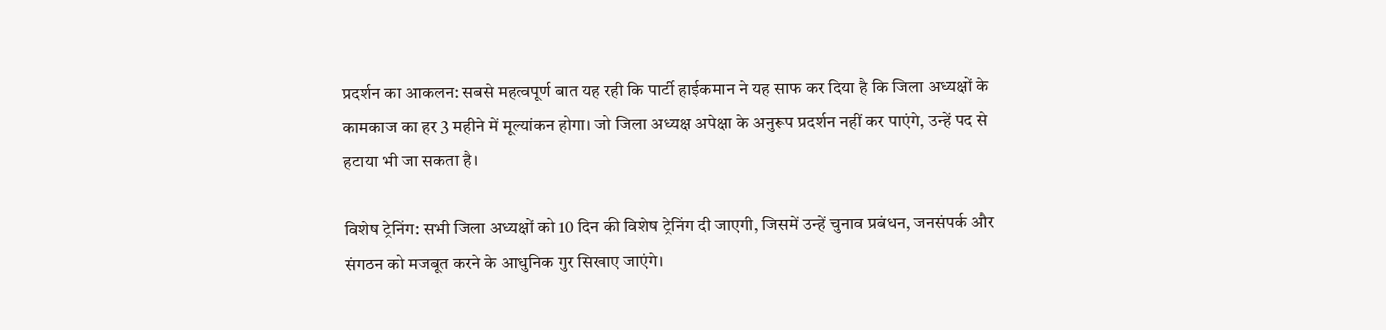प्रदर्शन का आकलन: सबसे महत्वपूर्ण बात यह रही कि पार्टी हाईकमान ने यह साफ कर दिया है कि जिला अध्यक्षों के कामकाज का हर 3 महीने में मूल्यांकन होगा। जो जिला अध्यक्ष अपेक्षा के अनुरूप प्रदर्शन नहीं कर पाएंगे, उन्हें पद से हटाया भी जा सकता है।

विशेष ट्रेनिंग: सभी जिला अध्यक्षों को 10 दिन की विशेष ट्रेनिंग दी जाएगी, जिसमें उन्हें चुनाव प्रबंधन, जनसंपर्क और संगठन को मजबूत करने के आधुनिक गुर सिखाए जाएंगे।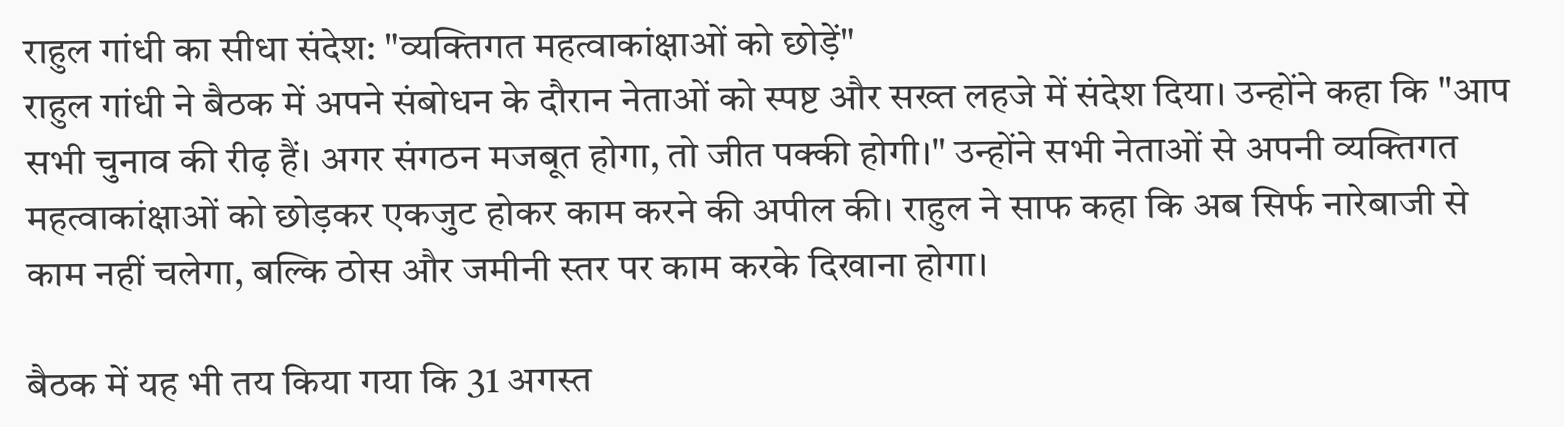राहुल गांधी का सीधा संदेश: "व्यक्तिगत महत्वाकांक्षाओं को छोड़ें"
राहुल गांधी ने बैठक में अपने संबोधन के दौरान नेताओं को स्पष्ट और सख्त लहजे में संदेश दिया। उन्होंने कहा कि "आप सभी चुनाव की रीढ़ हैं। अगर संगठन मजबूत होगा, तो जीत पक्की होगी।" उन्होंने सभी नेताओं से अपनी व्यक्तिगत महत्वाकांक्षाओं को छोड़कर एकजुट होकर काम करने की अपील की। राहुल ने साफ कहा कि अब सिर्फ नारेबाजी से काम नहीं चलेगा, बल्कि ठोस और जमीनी स्तर पर काम करके दिखाना होगा।

बैठक में यह भी तय किया गया कि 31 अगस्त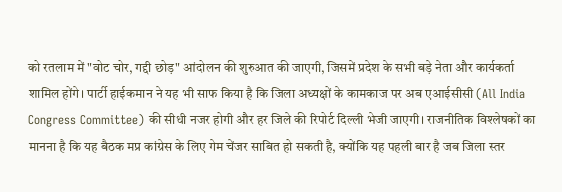को रतलाम में "वोट चोर, गद्दी छोड़" आंदोलन की शुरुआत की जाएगी, जिसमें प्रदेश के सभी बड़े नेता और कार्यकर्ता शामिल होंगे। पार्टी हाईकमान ने यह भी साफ किया है कि जिला अध्यक्षों के कामकाज पर अब एआईसीसी (All India Congress Committee) की सीधी नजर होगी और हर जिले की रिपोर्ट दिल्ली भेजी जाएगी। राजनीतिक विश्लेषकों का मानना है कि यह बैठक मप्र कांग्रेस के लिए गेम चेंजर साबित हो सकती है, क्योंकि यह पहली बार है जब जिला स्तर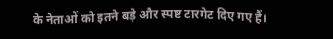के नेताओं को इतने बड़े और स्पष्ट टारगेट दिए गए हैं।